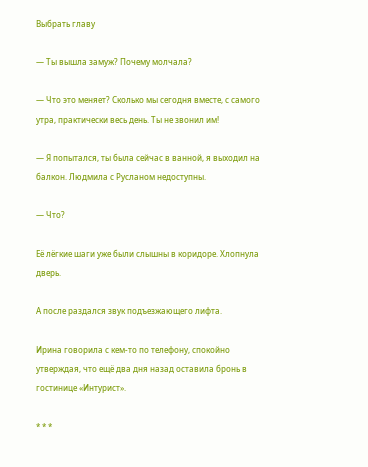Выбрать главу

— Ты вышла замуж? Почему молчала?

— Что это меняет? Сколько мы сегодня вместе, с самого утра, практически весь день. Ты не звонил им!

— Я попытался, ты была сейчас в ванной, я выходил на балкон. Людмила с Русланом недоступны.

— Что?

Её лёгкие шаги уже были слышны в коридоре. Хлопнула дверь.

А после раздался звук подъезжающего лифта.

Ирина говорила с кем-то по телефону, спокойно утверждая, что ещё два дня назад оставила бронь в гостинице «Интурист».

* * *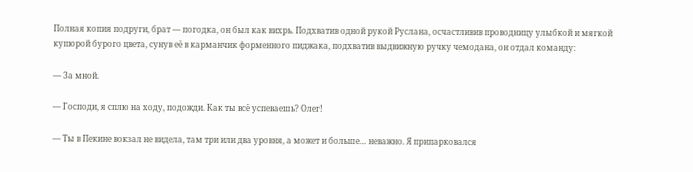Полная копия подруги, брат — погодка, он был как вихрь. Подхватив одной рукой Руслана, осчастливив проводницу улыбкой и мягкой купюрой бурого цвета, сунув её в карманчик форменного пиджака, подхватив выдвижную ручку чемодана, он отдал команду:

— За мной.

— Господи, я сплю на ходу, подожди. Как ты всё успеваешь? Олег!

— Ты в Пекине вокзал не видела, там три или два уровня, а может и больше… неважно. Я припарковался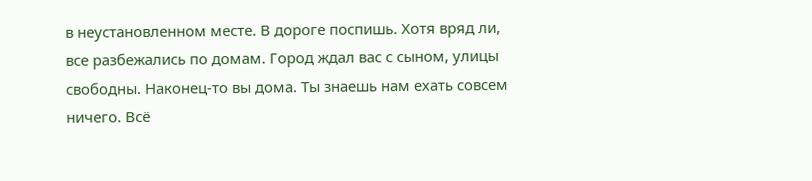в неустановленном месте. В дороге поспишь. Хотя вряд ли, все разбежались по домам. Город ждал вас с сыном, улицы свободны. Наконец-то вы дома. Ты знаешь нам ехать совсем ничего. Всё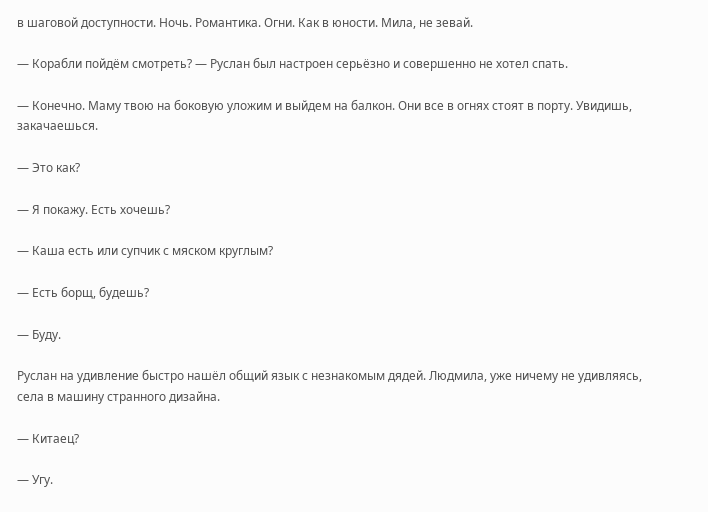в шаговой доступности. Ночь. Романтика. Огни. Как в юности. Мила, не зевай.

— Корабли пойдём смотреть? — Руслан был настроен серьёзно и совершенно не хотел спать.

— Конечно. Маму твою на боковую уложим и выйдем на балкон. Они все в огнях стоят в порту. Увидишь, закачаешься.

— Это как?

— Я покажу. Есть хочешь?

— Каша есть или супчик с мяском круглым?

— Есть борщ, будешь?

— Буду.

Руслан на удивление быстро нашёл общий язык с незнакомым дядей. Людмила, уже ничему не удивляясь, села в машину странного дизайна.

— Китаец?

— Угу.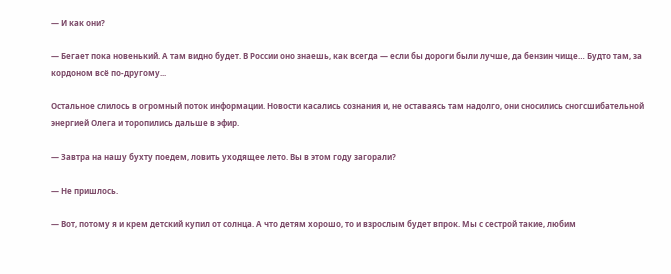— И как они?

— Бегает пока новенький. А там видно будет. В России оно знаешь, как всегда — если бы дороги были лучше, да бензин чище… Будто там, за кордоном всё по-другому...

Остальное слилось в огромный поток информации. Новости касались сознания и, не оставаясь там надолго, они сносились сногсшибательной энергией Олега и торопились дальше в эфир.

— Завтра на нашу бухту поедем, ловить уходящее лето. Вы в этом году загорали?

— Не пришлось.

— Вот, потому я и крем детский купил от солнца. А что детям хорошо, то и взрослым будет впрок. Мы с сестрой такие, любим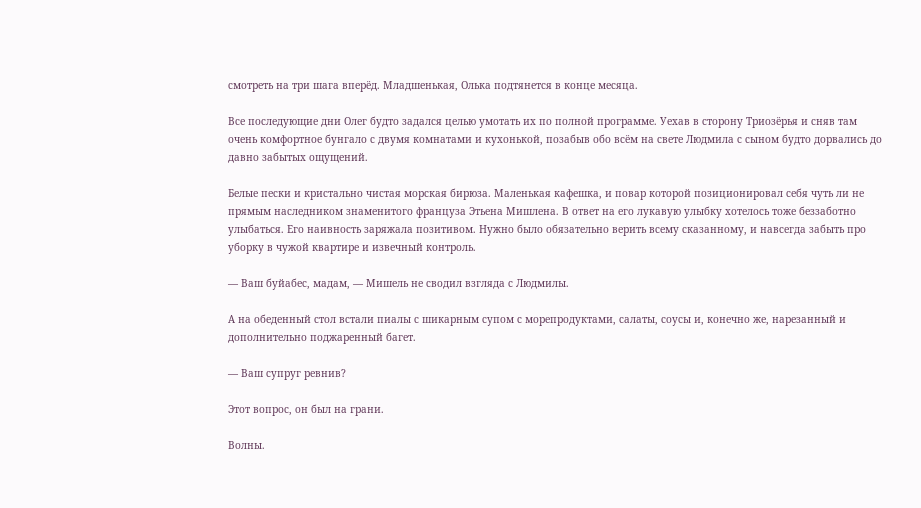смотреть на три шага вперёд. Младшенькая, Олька подтянется в конце месяца.

Все последующие дни Олег будто задался целью умотать их по полной программе. Уехав в сторону Триозёрья и сняв там очень комфортное бунгало с двумя комнатами и кухонькой, позабыв обо всём на свете Людмила с сыном будто дорвались до давно забытых ощущений.

Белые пески и кристально чистая морская бирюза. Маленькая кафешка, и повар которой позиционировал себя чуть ли не прямым наследником знаменитого француза Этьена Мишлена. В ответ на его лукавую улыбку хотелось тоже беззаботно улыбаться. Его наивность заряжала позитивом. Нужно было обязательно верить всему сказанному, и навсегда забыть про уборку в чужой квартире и извечный контроль.

— Ваш буйабес, мадам, — Мишель не сводил взгляда с Людмилы.

А на обеденный стол встали пиалы с шикарным супом с морепродуктами, салаты, соусы и, конечно же, нарезанный и дополнительно поджаренный багет.

— Ваш супруг ревнив?

Этот вопрос, он был на грани.

Волны.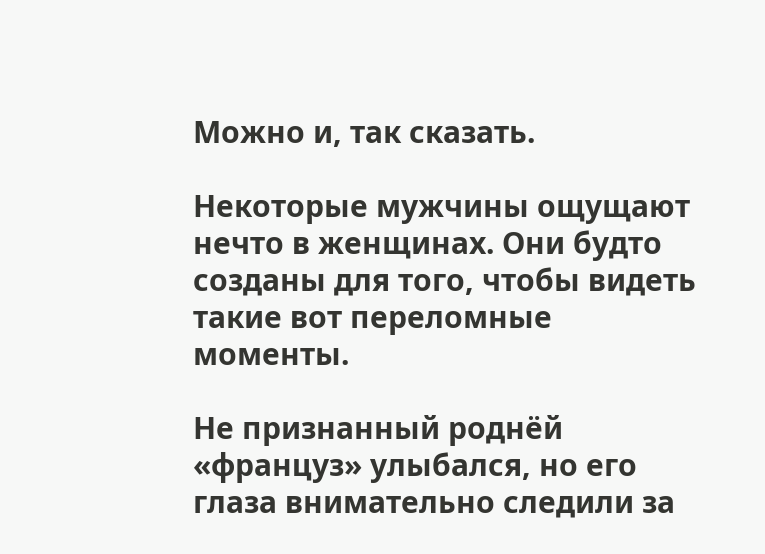Можно и, так сказать.

Некоторые мужчины ощущают нечто в женщинах. Они будто созданы для того, чтобы видеть такие вот переломные моменты.

Не признанный роднёй «француз» улыбался, но его глаза внимательно следили за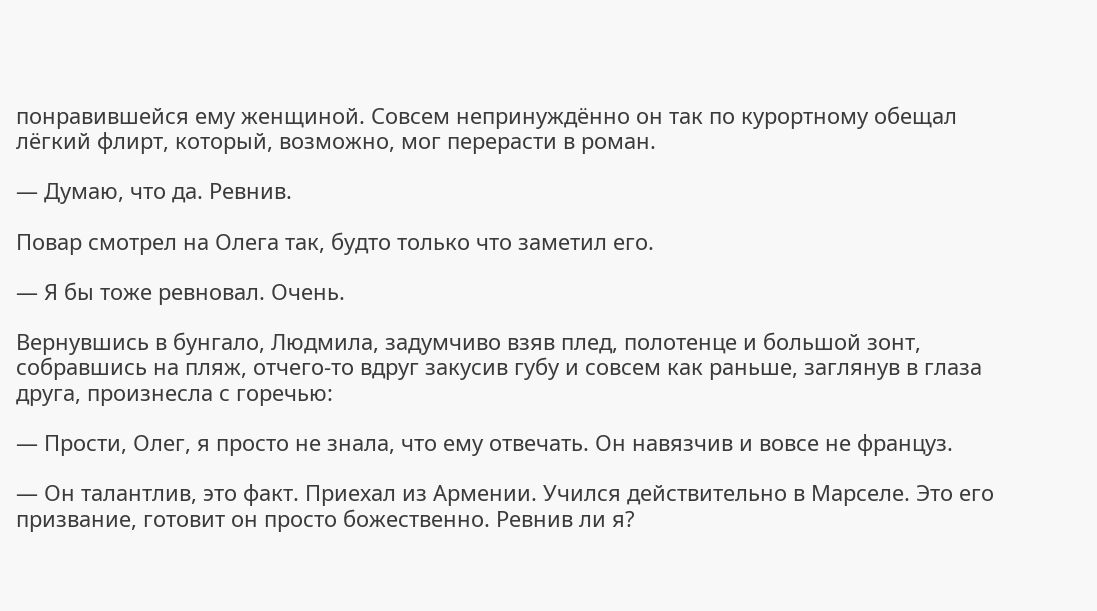понравившейся ему женщиной. Совсем непринуждённо он так по курортному обещал лёгкий флирт, который, возможно, мог перерасти в роман.

— Думаю, что да. Ревнив.

Повар смотрел на Олега так, будто только что заметил его.

— Я бы тоже ревновал. Очень.

Вернувшись в бунгало, Людмила, задумчиво взяв плед, полотенце и большой зонт, собравшись на пляж, отчего-то вдруг закусив губу и совсем как раньше, заглянув в глаза друга, произнесла с горечью:

— Прости, Олег, я просто не знала, что ему отвечать. Он навязчив и вовсе не француз.

— Он талантлив, это факт. Приехал из Армении. Учился действительно в Марселе. Это его призвание, готовит он просто божественно. Ревнив ли я?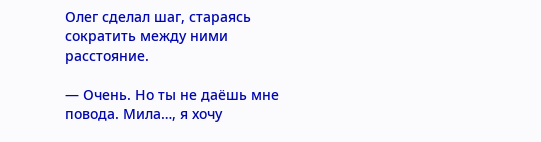Олег сделал шаг, стараясь сократить между ними расстояние.

— Очень. Но ты не даёшь мне повода. Мила…, я хочу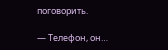поговорить.

— Телефон, он…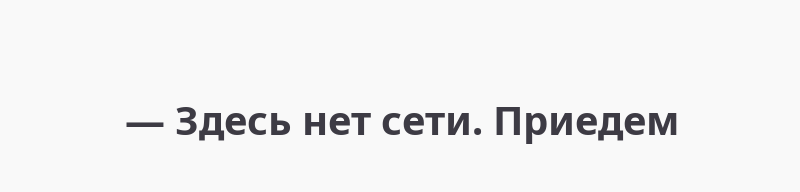— Здесь нет сети. Приедем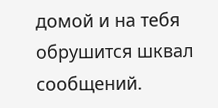домой и на тебя обрушится шквал сообщений.